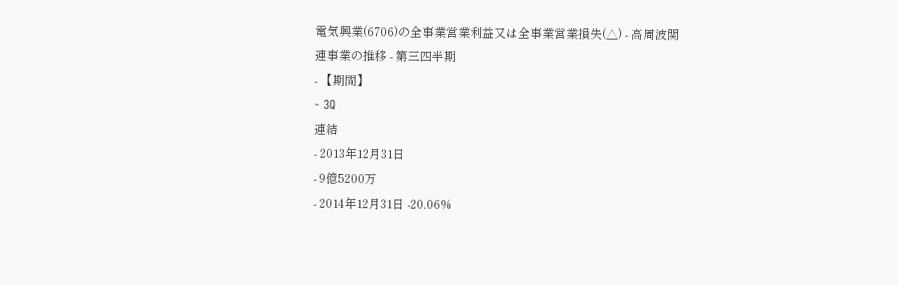電気興業(6706)の全事業営業利益又は全事業営業損失(△) - 高周波関連事業の推移 - 第三四半期
- 【期間】
- 3Q
連結
- 2013年12月31日
- 9億5200万
- 2014年12月31日 -20.06%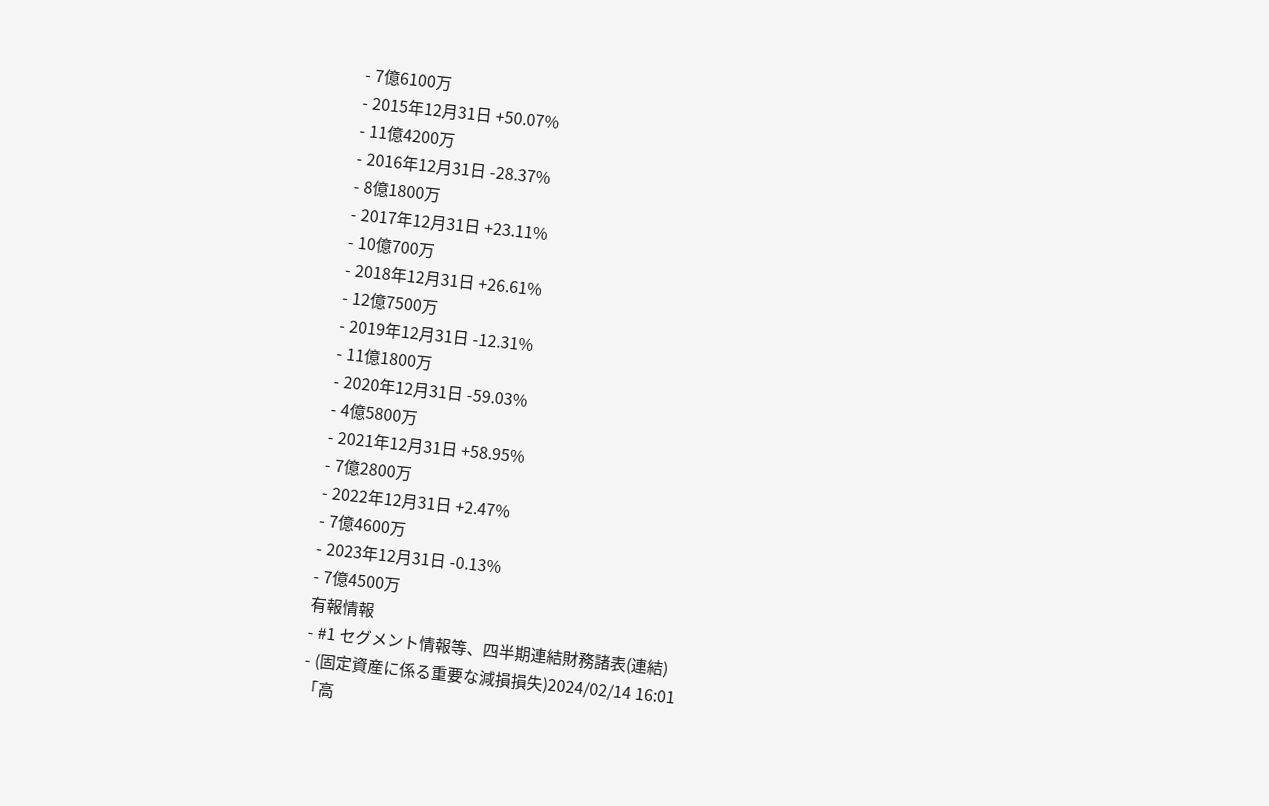- 7億6100万
- 2015年12月31日 +50.07%
- 11億4200万
- 2016年12月31日 -28.37%
- 8億1800万
- 2017年12月31日 +23.11%
- 10億700万
- 2018年12月31日 +26.61%
- 12億7500万
- 2019年12月31日 -12.31%
- 11億1800万
- 2020年12月31日 -59.03%
- 4億5800万
- 2021年12月31日 +58.95%
- 7億2800万
- 2022年12月31日 +2.47%
- 7億4600万
- 2023年12月31日 -0.13%
- 7億4500万
有報情報
- #1 セグメント情報等、四半期連結財務諸表(連結)
- (固定資産に係る重要な減損損失)2024/02/14 16:01
「高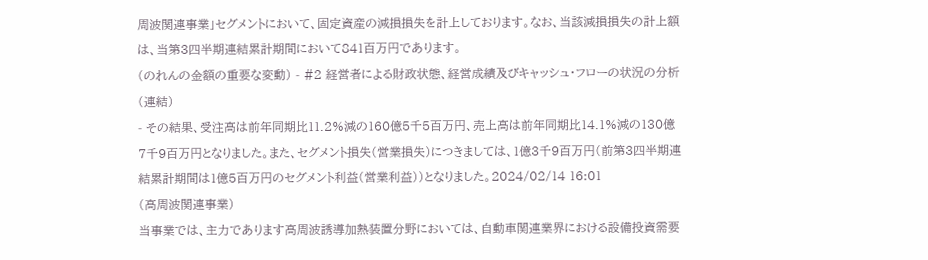周波関連事業」セグメントにおいて、固定資産の減損損失を計上しております。なお、当該減損損失の計上額は、当第3四半期連結累計期間において841百万円であります。
(のれんの金額の重要な変動) - #2 経営者による財政状態、経営成績及びキャッシュ・フローの状況の分析(連結)
- その結果、受注高は前年同期比11.2%減の160億5千5百万円、売上高は前年同期比14.1%減の130億7千9百万円となりました。また、セグメント損失(営業損失)につきましては、1億3千9百万円(前第3四半期連結累計期間は1億5百万円のセグメント利益(営業利益))となりました。2024/02/14 16:01
(高周波関連事業)
当事業では、主力であります高周波誘導加熱装置分野においては、自動車関連業界における設備投資需要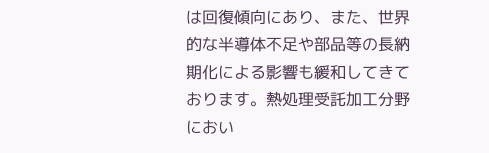は回復傾向にあり、また、世界的な半導体不足や部品等の長納期化による影響も緩和してきております。熱処理受託加工分野におい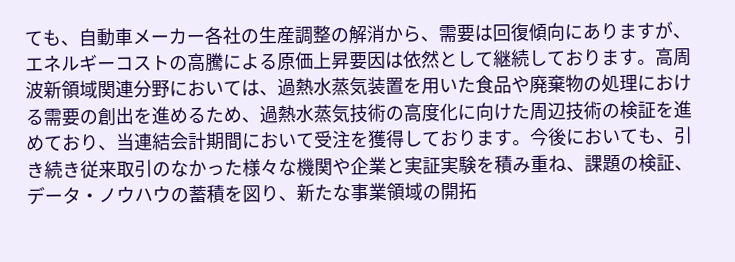ても、自動車メーカー各社の生産調整の解消から、需要は回復傾向にありますが、エネルギーコストの高騰による原価上昇要因は依然として継続しております。高周波新領域関連分野においては、過熱水蒸気装置を用いた食品や廃棄物の処理における需要の創出を進めるため、過熱水蒸気技術の高度化に向けた周辺技術の検証を進めており、当連結会計期間において受注を獲得しております。今後においても、引き続き従来取引のなかった様々な機関や企業と実証実験を積み重ね、課題の検証、データ・ノウハウの蓄積を図り、新たな事業領域の開拓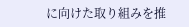に向けた取り組みを推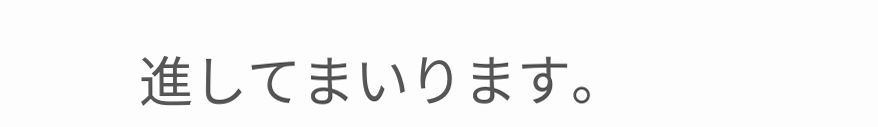進してまいります。